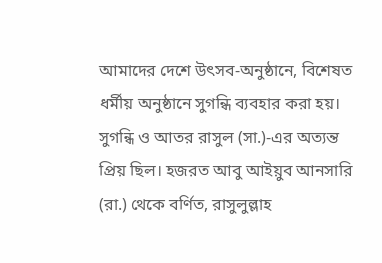আমাদের দেশে উৎসব-অনুষ্ঠানে, বিশেষত ধর্মীয় অনুষ্ঠানে সুগন্ধি ব্যবহার করা হয়। সুগন্ধি ও আতর রাসুল (সা.)-এর অত্যন্ত প্রিয় ছিল। হজরত আবু আইয়ুব আনসারি (রা.) থেকে বর্ণিত, রাসুলুল্লাহ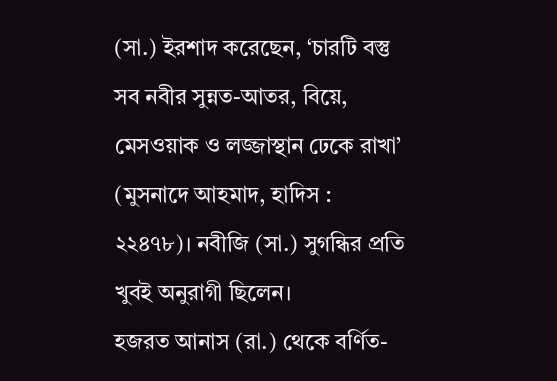(সা.) ইরশাদ করেছেন, ‘চারটি বস্তু সব নবীর সুন্নত-আতর, বিয়ে, মেসওয়াক ও লজ্জাস্থান ঢেকে রাখা’ (মুসনাদে আহমাদ, হাদিস : ২২৪৭৮)। নবীজি (সা.) সুগন্ধির প্রতি খুবই অনুরাগী ছিলেন।
হজরত আনাস (রা.) থেকে বর্ণিত-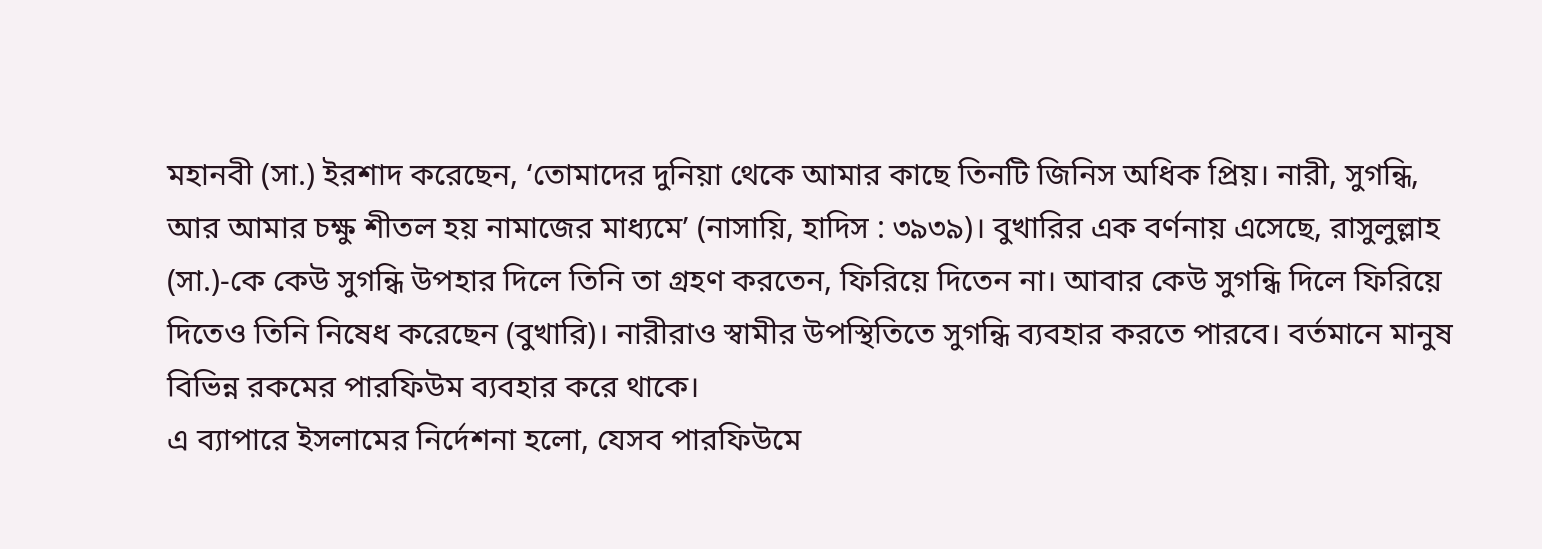মহানবী (সা.) ইরশাদ করেছেন, ‘তোমাদের দুনিয়া থেকে আমার কাছে তিনটি জিনিস অধিক প্রিয়। নারী, সুগন্ধি, আর আমার চক্ষু শীতল হয় নামাজের মাধ্যমে’ (নাসায়ি, হাদিস : ৩৯৩৯)। বুখারির এক বর্ণনায় এসেছে, রাসুলুল্লাহ (সা.)-কে কেউ সুগন্ধি উপহার দিলে তিনি তা গ্রহণ করতেন, ফিরিয়ে দিতেন না। আবার কেউ সুগন্ধি দিলে ফিরিয়ে দিতেও তিনি নিষেধ করেছেন (বুখারি)। নারীরাও স্বামীর উপস্থিতিতে সুগন্ধি ব্যবহার করতে পারবে। বর্তমানে মানুষ বিভিন্ন রকমের পারফিউম ব্যবহার করে থাকে।
এ ব্যাপারে ইসলামের নির্দেশনা হলো, যেসব পারফিউমে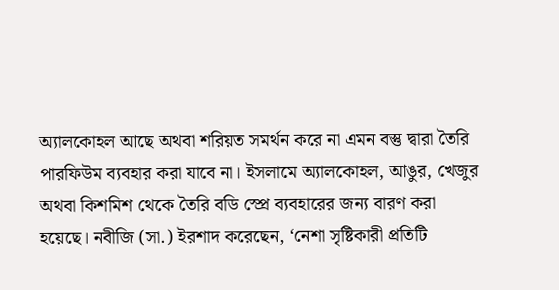অ্যালকোহল আছে অথবা শরিয়ত সমর্থন করে না এমন বস্তু দ্বারা তৈরি পারফিউম ব্যবহার করা যাবে না। ইসলামে অ্যালকোহল, আঙুর, খেজুর অথবা কিশমিশ থেকে তৈরি বডি স্প্রে ব্যবহারের জন্য বারণ করা হয়েছে। নবীজি (সা.) ইরশাদ করেছেন, ‘নেশা সৃষ্টিকারী প্রতিটি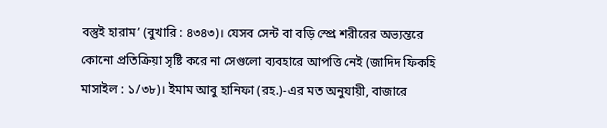বস্তুই হারাম’ (বুখারি : ৪৩৪৩)। যেসব সেন্ট বা বড়ি স্প্রে শরীরের অভ্যন্তরে কোনো প্রতিক্রিয়া সৃষ্টি করে না সেগুলো ব্যবহারে আপত্তি নেই (জাদিদ ফিকহি মাসাইল : ১/৩৮)। ইমাম আবু হানিফা (রহ.)-এর মত অনুযায়ী, বাজারে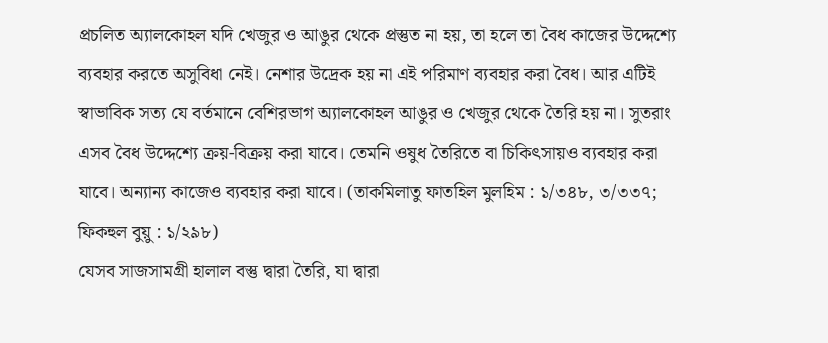প্রচলিত অ্যালকোহল যদি খেজুর ও আঙুর থেকে প্রস্তুত না হয়, তা হলে তা বৈধ কাজের উদ্দেশ্যে ব্যবহার করতে অসুবিধা নেই। নেশার উদ্রেক হয় না এই পরিমাণ ব্যবহার করা বৈধ। আর এটিই স্বাভাবিক সত্য যে বর্তমানে বেশিরভাগ অ্যালকোহল আঙুর ও খেজুর থেকে তৈরি হয় না। সুতরাং এসব বৈধ উদ্দেশ্যে ক্রয়-বিক্রয় করা যাবে। তেমনি ওষুধ তৈরিতে বা চিকিৎসায়ও ব্যবহার করা যাবে। অন্যান্য কাজেও ব্যবহার করা যাবে। (তাকমিলাতু ফাতহিল মুলহিম : ১/৩৪৮, ৩/৩৩৭; ফিকহুল বুয়ু : ১/২৯৮)
যেসব সাজসামগ্রী হালাল বস্তু দ্বারা তৈরি, যা দ্বারা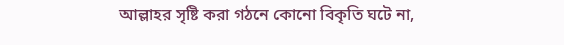আল্লাহর সৃষ্টি করা গঠনে কোনো বিকৃতি ঘটে না,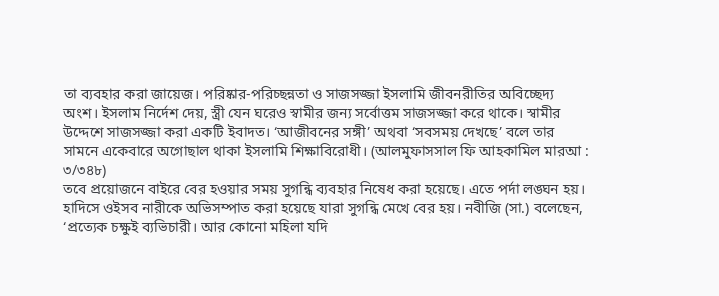তা ব্যবহার করা জায়েজ। পরিষ্কার-পরিচ্ছন্নতা ও সাজসজ্জা ইসলামি জীবনরীতির অবিচ্ছেদ্য অংশ। ইসলাম নির্দেশ দেয়, স্ত্রী যেন ঘরেও স্বামীর জন্য সর্বোত্তম সাজসজ্জা করে থাকে। স্বামীর উদ্দেশে সাজসজ্জা করা একটি ইবাদত। ‘আজীবনের সঙ্গী’ অথবা ‘সবসময় দেখছে’ বলে তার সামনে একেবারে অগোছাল থাকা ইসলামি শিক্ষাবিরোধী। (আলমুফাসসাল ফি আহকামিল মারআ : ৩/৩৪৮)
তবে প্রয়োজনে বাইরে বের হওয়ার সময় সুগন্ধি ব্যবহার নিষেধ করা হয়েছে। এতে পর্দা লঙ্ঘন হয়। হাদিসে ওইসব নারীকে অভিসম্পাত করা হয়েছে যারা সুগন্ধি মেখে বের হয়। নবীজি (সা.) বলেছেন, ‘প্রত্যেক চক্ষুই ব্যভিচারী। আর কোনো মহিলা যদি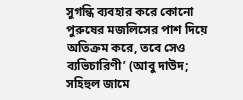সুগন্ধি ব্যবহার করে কোনো পুরুষের মজলিসের পাশ দিয়ে অতিক্রম করে, তবে সেও ব্যভিচারিণী’ (আবু দাউদ; সহিহুল জামে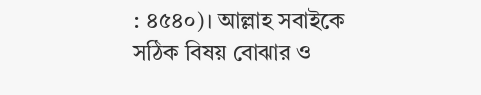: ৪৫৪০)। আল্লাহ সবাইকে সঠিক বিষয় বোঝার ও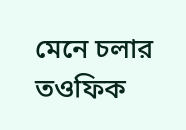মেনে চলার তওফিক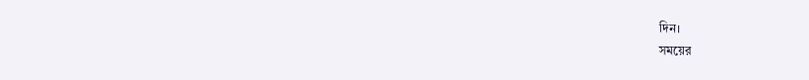দিন।
সময়ের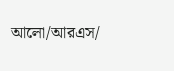আলো/আরএস/